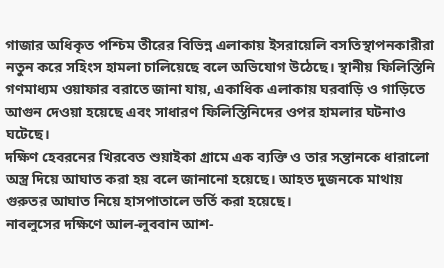গাজার অধিকৃত পশ্চিম তীরের বিভিন্ন এলাকায় ইসরায়েলি বসতিস্থাপনকারীরা নতুন করে সহিংস হামলা চালিয়েছে বলে অভিযোগ উঠেছে। স্থানীয় ফিলিস্তিনি গণমাধ্যম ওয়াফার বরাতে জানা যায়, একাধিক এলাকায় ঘরবাড়ি ও গাড়িতে আগুন দেওয়া হয়েছে এবং সাধারণ ফিলিস্তিনিদের ওপর হামলার ঘটনাও ঘটেছে।
দক্ষিণ হেবরনের খিরবেত শুয়াইকা গ্রামে এক ব্যক্তি ও তার সন্তানকে ধারালো অস্ত্র দিয়ে আঘাত করা হয় বলে জানানো হয়েছে। আহত দুজনকে মাথায় গুরুতর আঘাত নিয়ে হাসপাতালে ভর্তি করা হয়েছে।
নাবলুসের দক্ষিণে আল-লুববান আশ-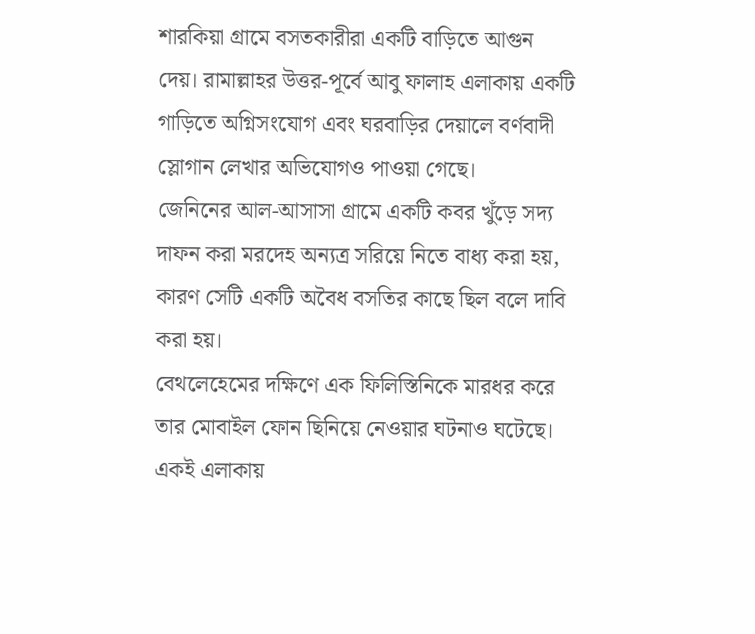শারকিয়া গ্রামে বসতকারীরা একটি বাড়িতে আগুন দেয়। রামাল্লাহর উত্তর-পূর্বে আবু ফালাহ এলাকায় একটি গাড়িতে অগ্নিসংযোগ এবং ঘরবাড়ির দেয়ালে বর্ণবাদী স্লোগান লেখার অভিযোগও পাওয়া গেছে।
জেনিনের আল-আসাসা গ্রামে একটি কবর খুঁড়ে সদ্য দাফন করা মরদেহ অন্যত্র সরিয়ে নিতে বাধ্য করা হয়, কারণ সেটি একটি অবৈধ বসতির কাছে ছিল বলে দাবি করা হয়।
বেথলেহেমের দক্ষিণে এক ফিলিস্তিনিকে মারধর করে তার মোবাইল ফোন ছিনিয়ে নেওয়ার ঘটনাও ঘটেছে। একই এলাকায়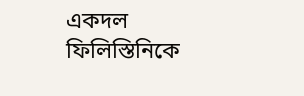একদল ফিলিস্তিনিকে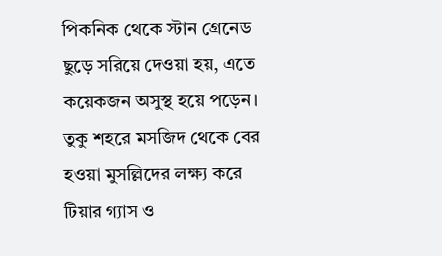পিকনিক থেকে স্টান গ্রেনেড ছুড়ে সরিয়ে দেওয়া হয়, এতে কয়েকজন অসুস্থ হয়ে পড়েন।
তুকু শহরে মসজিদ থেকে বের হওয়া মুসল্লিদের লক্ষ্য করে টিয়ার গ্যাস ও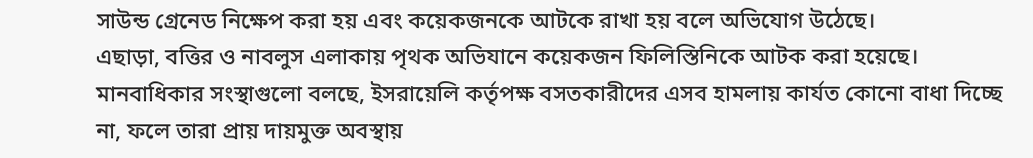সাউন্ড গ্রেনেড নিক্ষেপ করা হয় এবং কয়েকজনকে আটকে রাখা হয় বলে অভিযোগ উঠেছে।
এছাড়া, বত্তির ও নাবলুস এলাকায় পৃথক অভিযানে কয়েকজন ফিলিস্তিনিকে আটক করা হয়েছে।
মানবাধিকার সংস্থাগুলো বলছে, ইসরায়েলি কর্তৃপক্ষ বসতকারীদের এসব হামলায় কার্যত কোনো বাধা দিচ্ছে না, ফলে তারা প্রায় দায়মুক্ত অবস্থায়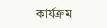কার্যক্রম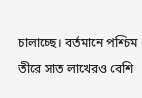চালাচ্ছে। বর্তমানে পশ্চিম তীরে সাত লাখেরও বেশি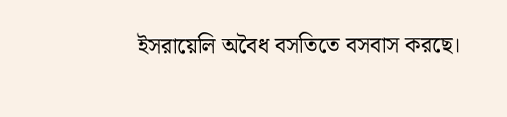ইসরায়েলি অবৈধ বসতিতে বসবাস করছে।